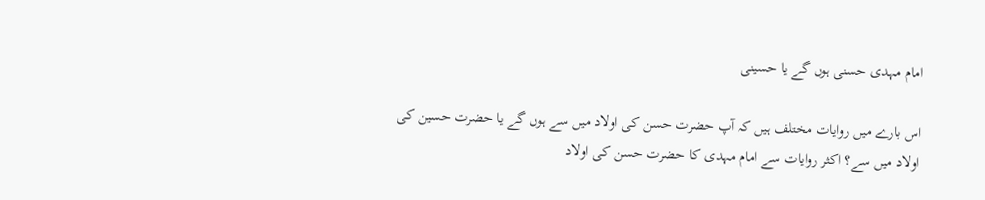امام مہدی حسنی ہوں گے یا حسینی

اس بارے میں روایات مختلف ہیں کہ آپ حضرت حسن کی اولاد میں سے ہوں گے یا حضرت حسین کی اولاد میں سے؟ اکثر روایات سے امام مہدی کا حضرت حسن کی اولاد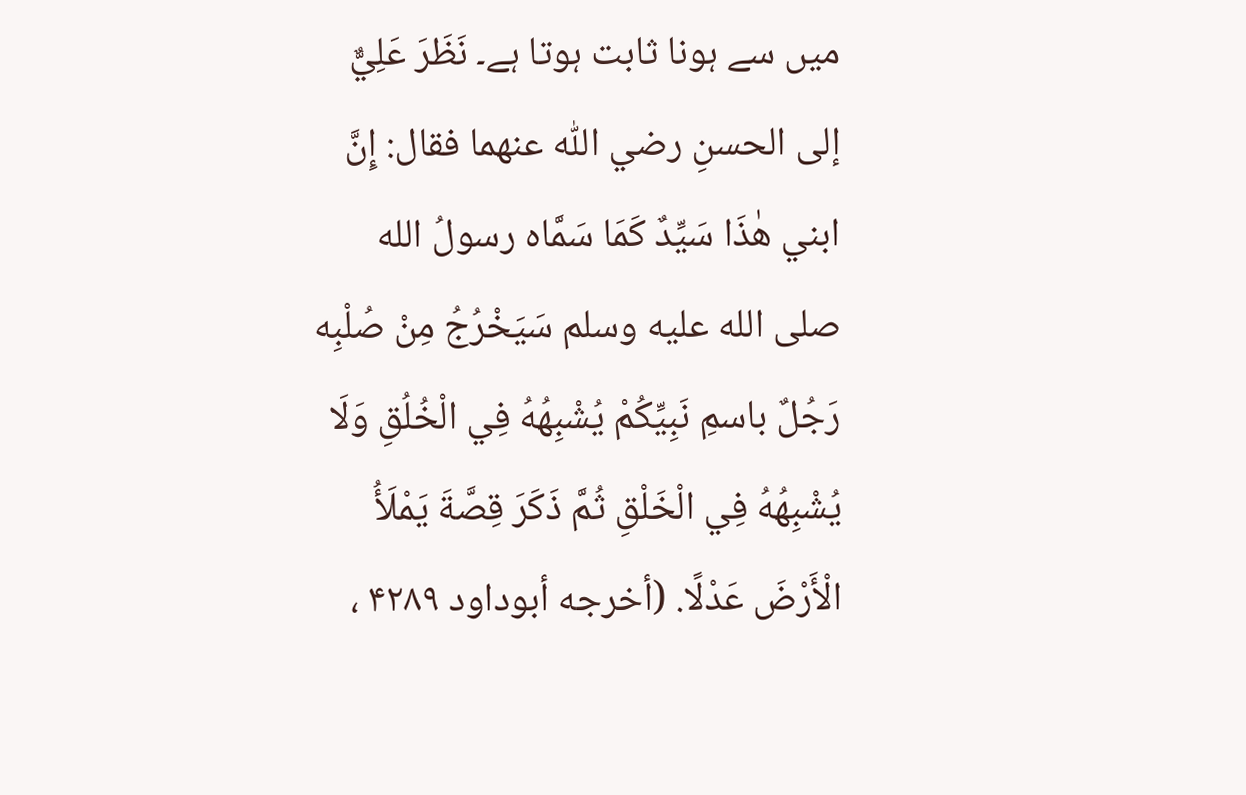میں سے ہونا ثابت ہوتا ہے۔ نَظَرَ عَلِيٌّ إلی الحسنِ رضي اللّٰه عنهما فقال: إِنَّ ابني هٰذَا سَيِّدٌ كَمَا سَمَّاه رسولُ الله صلى الله عليه وسلم سَيَخْرُجُ مِنْ صُلْبِه رَجُلٌ باسمِ نَبِيِّكُمْ يُشْبِهُهُ فِي الْخُلُقِ وَلَا يُشْبِهُهُ فِي الْخَلْقِ ثُمَّ ذَكَرَ قِصَّةَ يَمْلَأُ الْأَرْضَ عَدْلًا. (أخرجه أبوداود ۴۲۸۹ ،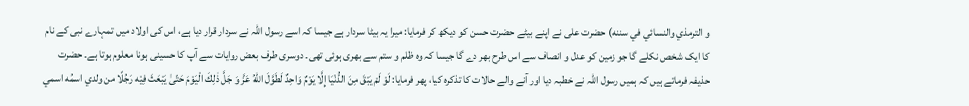و الترمذي والنسائي في سننه) حضرت علی نے اپنے بیٹے حضرت حسن کو دیکھ کر فرمایا: میرا یہ بیٹا سردار ہے جیسا کہ اسے رسول اللہ نے سردار قرار دیا ہے، اس کی اولاد میں تمہارے نبی کے نام کا ایک شخص نکلے گا جو زمین کو عدل و انصاف سے اس طرح بھر دے گا جیسا کہ وہ ظلم و ستم سے بھری ہوئی تھی۔ دوسری طرف بعض روایات سے آپ کا حسینی ہونا معلوم ہوتا ہے۔ حضرت حذیفہ فرماتے ہیں کہ ہمیں رسول اللہ نے خطبہ دیا اور آنے والے حالات کا تذکرہ کیا، پھر فرمایا: لَوْ لَمْ يَبْقَ مِنَ الدُّنْيَا إِلَّا يَوْمٌ وَاحِدٌ لَطَوَّلَ اللهُ عَزَّ وَ جَلَّ ذٰلِكَ الْيَوْمَ حَتّیٰ يَبْعَثَ فِيْه رَجُلًا من ولدي اسمُه اسمي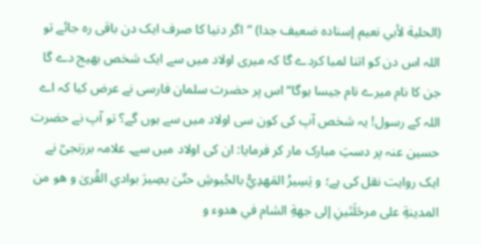(الحلية لأبي نعيم إسناده ضعيف جدا) ”اگر دنیا کا صرف ایک دن باقی رہ جائے تو اللہ اس دن کو اتنا لمبا کردے گا کہ میری اولاد میں سے ایک شخص بھیج دے گا جن کا نام میرے نام جیسا ہوگا“ اس پر حضرت سلمان فارسی نے عرض کیا کہ اے اللہ کے رسول! یہ شخص آپ کی کون سی اولاد میں سے ہوں گے؟ تو آپ نے حضرت حسین عنہ پر دستِ مبارک مار کر فرمایا: ان کی اولاد میں سے۔ علامہ برزنجیؒ نے ایک روایت نقل کی ہے؛ و يَسِيرُ المَهدِيُّ بالجُيوشِ حتّیٰ يصِيرَ بوادي القُریٰ و هو من المدينةِ علی مرحَلَتَينِ إلی جهةِ الشام في هدوء و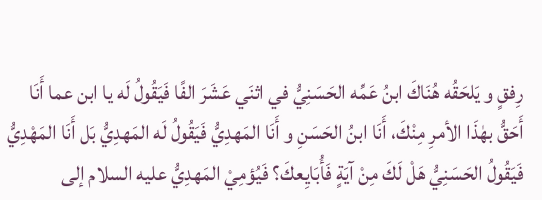رِفقٍ و يَلحَقُه هُنَاكَ ابنُ عَمِّه الحَسَنِيُّ في اثنَي عَشَرَ الفًا فَيَقُولُ لَه يا ابن عما أَنَا أَحَقُّ بهٰذَا الأمرِ مِنْكَ، أَنَا ابنُ الحَسَنِ و أَنَا المَهدِيُّ فَيَقُولُ لَه المَهدِيُّ بَل أَنَا المَهْدِيُّ فَيَقُولُ الحَسَنِيُّ هَلْ لَكَ مِنْ آيَةٍ فَأُبَايِعكَ؟ فَيُؤمِيْ المَهدِيُّ عليه السلام إلی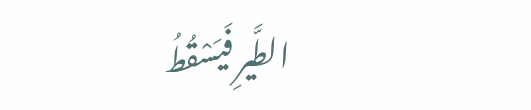الطَّيرِ فَيَسْقُطُ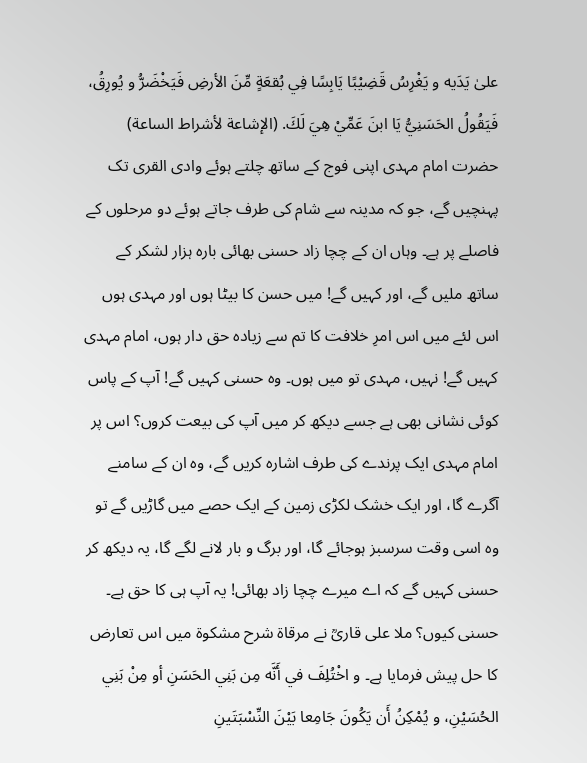علیٰ يَدَيه و يَغْرِسُ قَضِيْبًا يَابِسًا فِي بُقعَةٍ مِّنَ الأرضِ فَيَخْضَرُّ و يُورِقُ، فَيَقُولُ الحَسَنِيُّ يَا ابنَ عَمِّيْ هِيَ لَكَ. (الإشاعة لأشراط الساعة) حضرت امام مہدی اپنی فوج کے ساتھ چلتے ہوئے وادی القری تک پہنچیں گے، جو کہ مدینہ سے شام کی طرف جاتے ہوئے دو مرحلوں کے فاصلے پر ہے۔ وہاں ان کے چچا زاد حسنی بھائی بارہ ہزار لشکر کے ساتھ ملیں گے، اور کہیں گے! میں حسن کا بیٹا ہوں اور مہدی ہوں اس لئے میں اس امرِ خلافت کا تم سے زیادہ حق دار ہوں، امام مہدی کہیں گے! نہیں، مہدی تو میں ہوں۔ وہ حسنی کہیں گے! آپ کے پاس کوئی نشانی بھی ہے جسے دیکھ کر میں آپ کی بیعت کروں؟ اس پر امام مہدی ایک پرندے کی طرف اشارہ کریں گے، وہ ان کے سامنے آگرے گا، اور ایک خشک لکڑی زمین کے ایک حصے میں گاڑیں گے تو وہ اسی وقت سرسبز ہوجائے گا، اور برگ و بار لانے لگے گا، یہ دیکھ کر حسنی کہیں گے کہ اے میرے چچا زاد بھائی! یہ آپ ہی کا حق ہے۔ حسنی کیوں؟ ملا علی قاریؒ نے مرقاۃ شرح مشکوۃ میں اس تعارض کا حل پیش فرمایا ہے۔ و اخْتُلِفَ في أَنَّه مِن بَنِي الحَسَنِ أو مِنْ بَنِي الحُسَيْنِ، و يُمْكِنُ أَن يَكُونَ جَامِعا بَيْنَ النِّسْبَتَينِ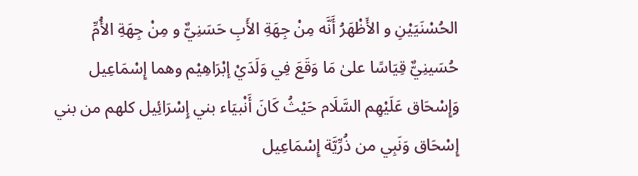الحُسْنَيَيْنِ و الأَظْهَرُ أَنَّه مِنْ جِهَةِ الأَبِ حَسَنِيٌّ و مِنْ جِهَةِ الأُمِّ حُسَينِيٌّ قِيَاسًا علیٰ مَا وَقَعَ فِي وَلَدَيْ إبْرَاهِيْم وهما إِسْمَاعِيل وَإِسْحَاق عَلَيْهِم السَّلَام حَيْثُ كَانَ أَنْبيَاء بني إِسْرَائِيل كلهم من بني إِسْحَاق وَنَبِي من ذُرِّيَّة إِسْمَاعِيل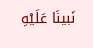نَبينَا عَلَيْهِ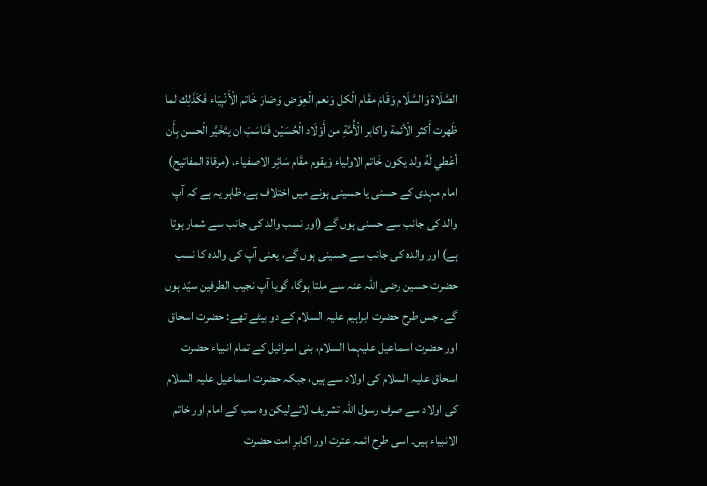الصَّلَاة وَالسَّلَام وَقَامَ مقَام الْكل وَنعم الْعِوَض وَصَارَ خَاتم الْأَنْبِيَاء فَكَذَلِك لما ظَهرت أَكثر الْأئمة واكابر الْأُمَّةِ من أَوْلَاد الْحُسَيْن فَنَاسَبَ ان يتَخَيَّر الْحسن بِأَن أعْطي لَهُ ولد يكون خَاتم الاولياء وَيقوم مقَام سَائِر الاصفياء. (مرقاة المفاتيح) امام مہدی کے حسنی یا حسینی ہونے میں اختلاف ہے، ظاہر یہ ہے کہ آپ والد کی جانب سے حسنی ہوں گے (اور نسب والد کی جانب سے شمار ہوتا ہے) اور والدہ کی جانب سے حسینی ہوں گے، یعنی آپ کی والدہ کا نسب حضرت حسین رضی اللہ عنہ سے ملتا ہوگا، گویا آپ نجیب الطرفین سیّد ہوں گے۔ جس طرح حضرت ابراہیم علیہ السلام کے دو بیٹے تھے: حضرت اسحاق اور حضرت اسماعیل علیہما السلام، بنی اسرائیل کے تمام انبیاء حضرت اسحاق علیہ السلام کی اولاد سے ہیں، جبکہ حضرت اسماعیل علیہ السلام کی اولاد سے صرف رسول اللہ تشریف لائےلیکن وہ سب کے امام اور خاتم الانبیاء ہیں۔ اسی طرح ائمہ عترت اور اکابرِ امت حضرت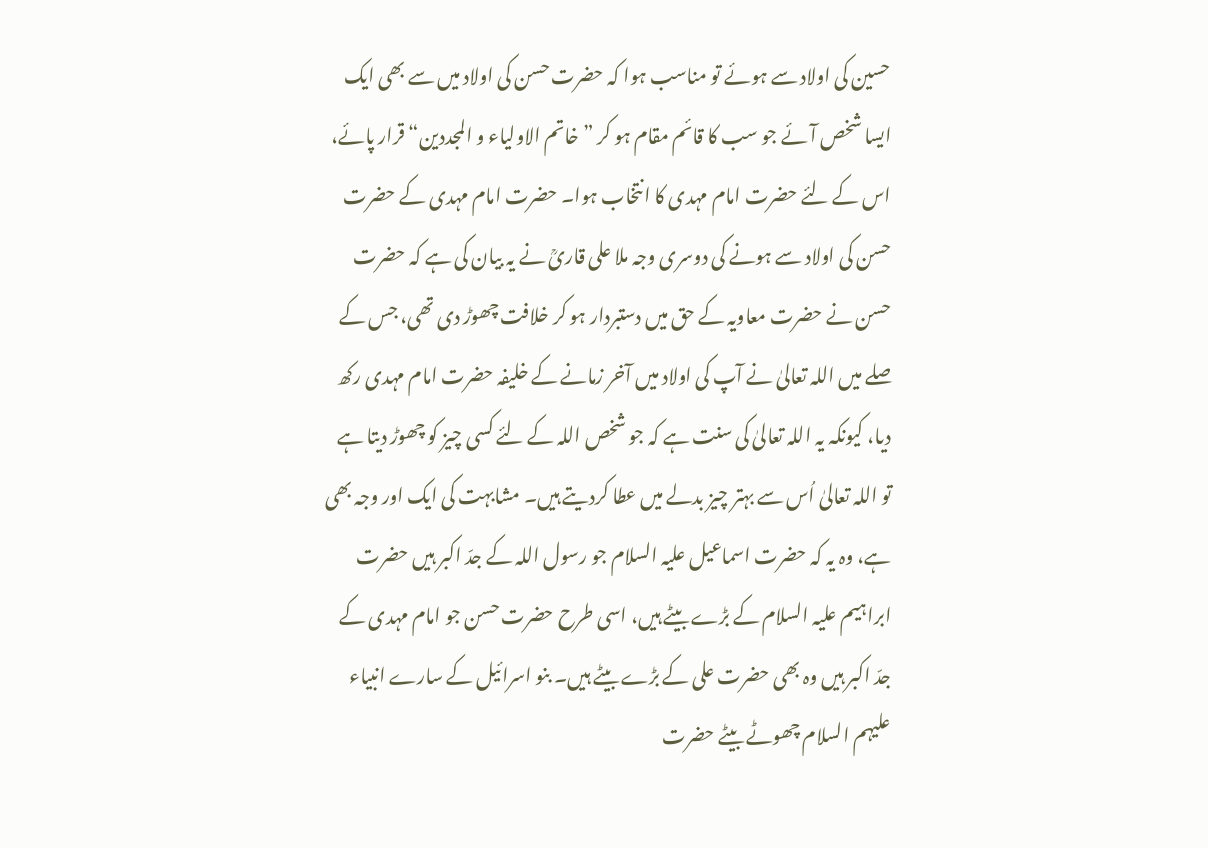حسین کی اولاد سے ہوئے تو مناسب ہوا کہ حضرت حسن کی اولاد میں سے بھی ایک ایسا شخص آئے جو سب کا قائم مقام ہو کر ”خاتم الاولیاء و المجددین“ قرار پائے، اس کے لئے حضرت امام مہدی کا انتخاب ہوا۔ حضرت امام مہدی کے حضرت حسن کی اولاد سے ہونے کی دوسری وجہ ملا علی قاریؒ نے یہ بیان کی ہے کہ حضرت حسن نے حضرت معاویہ کے حق میں دستبردار ہو کر خلافت چھوڑ دی تھی، جس کے صلے میں اللہ تعالیٰ نے آپ کی اولاد میں آخر زمانے کے خلیفہ حضرت امام مہدی رکھ دیا، کیونکہ یہ اللہ تعالیٰ کی سنت ہے کہ جو شخص اللہ کے لئے کسی چیز کو چھوڑ دیتا ہے تو اللہ تعالیٰ اُس سے بہتر چیز بدلے میں عطا کردیتے ہیں۔ مشابہت کی ایک اور وجہ بھی ہے، وہ یہ کہ حضرت اسماعیل علیہ السلام جو رسول اللہ کے جدّ اکبر ہیں حضرت ابراہیم علیہ السلام کے بڑے بیٹے ہیں، اسی طرح حضرت حسن جو امام مہدی کے جدّ اکبر ہیں وہ بھی حضرت علی کے بڑے بیٹے ہیں۔ بنو اسرائیل کے سارے انبیاء علیہم السلام چھوٹے بیٹے حضرت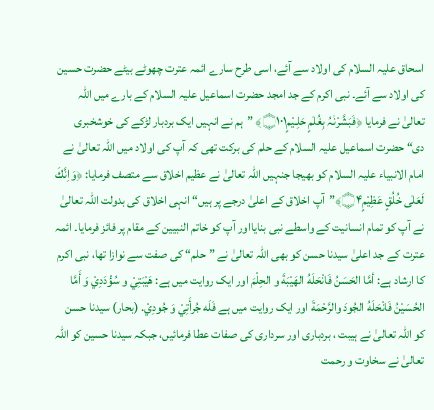اسحاق علیہ السلام کی اولاد سے آئے، اسی طرح سارے ائمہ عترت چھوٹے بیٹے حضرت حسین کی اولاد سے آئے۔ نبی اکرم کے جد امجد حضرت اسماعیل علیہ السلام کے بارے میں اللہ تعالیٰ نے فرمایا ﴿فَبَشَّرْنٰہُ بِغُلٰمٍ حَلِـيْمٍ۝۱۰۱﴾ ”ہم نے انہیں ایک بردبار لڑکے کی خوشخبری دی“ حضرت اسماعیل علیہ السلام کے حلم کی برکت تھی کہ آپ کی اولاد میں اللہ تعالیٰ نے امام الانبیاء علیہ السلام کو بھیجا جنہیں اللہ تعالیٰ نے عظیم اخلاق سے متصف فرمایا: ﴿وَاِنَّكَ لَعَلٰى خُلُقٍ عَظِيْمٍ۝۴﴾”آپ اخلاق کے اعلیٰ درجے پر ہیں“ انہی اخلاق کی بدولت اللہ تعالیٰ نے آپ کو تمام انسانیت کے واسطے نبی بنایااور آپ کو خاتم النبیین کے مقام پر فائز فرمایا۔ ائمہ عترت کے جد اعلیٰ سیدنا حسن کو بھی اللہ تعالیٰ نے ”حلم“ کی صفت سے نوازا تھا، نبی اکرم کا ارشاد ہے: أمَّا الحَسَنُ فَانْحَلَهُ الهَيْبَةَ و الحِلْمَ اور ایک روایت میں ہے: هَيْبَتِيْ و سُؤْدَدِيْ وَ أَمَّا الحُسَيْنُ فَانْحَلَهُ الجُودَ والرَّحْمَةَ اور ایک روایت میں ہے فَلَه جُرأَتِيْ وَ جُودِيْ. (بحار) سیدنا حسن کو اللہ تعالیٰ نے ہیبت ، بردباری اور سرداری کی صفات عطا فرمائیں، جبکہ سیدنا حسین کو اللہ تعالیٰ نے سخاوت و رحمت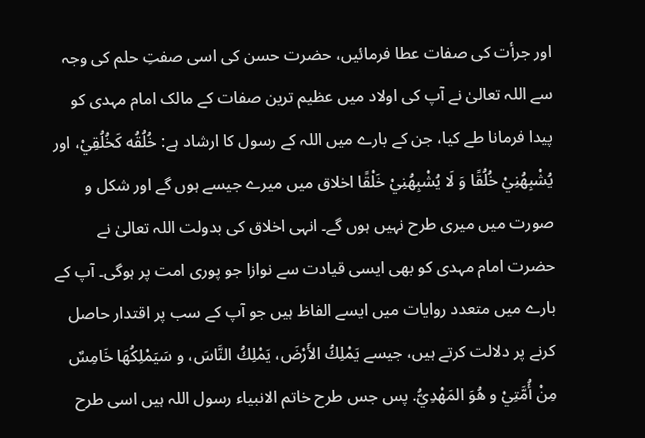اور جرأت کی صفات عطا فرمائیں، حضرت حسن کی اسی صفتِ حلم کی وجہ سے اللہ تعالیٰ نے آپ کی اولاد میں عظیم ترین صفات کے مالک امام مہدی کو پیدا فرمانا طے کیا، جن کے بارے میں اللہ کے رسول کا ارشاد ہے: خُلُقُه كَخُلُقِيْ، اور يُشْبِهُنِيْ خُلُقًا وَ لَا يُشْبِهُنِيْ خَلْقًا اخلاق میں میرے جیسے ہوں گے اور شکل و صورت میں میری طرح نہیں ہوں گے۔ انہی اخلاق کی بدولت اللہ تعالیٰ نے حضرت امام مہدی کو بھی ایسی قیادت سے نوازا جو پوری امت پر ہوگی۔ آپ کے بارے میں متعدد روایات میں ایسے الفاظ ہیں جو آپ کے سب پر اقتدار حاصل کرنے پر دلالت کرتے ہیں، جیسے يَمْلِكُ الأَرْضَ، يَمْلِكُ النَّاسَ، و سَيَمْلِكُهَا خَامِسٌ مِنْ أُمَّتِيْ و هُوَ المَهْدِيُّ. پس جس طرح خاتم الانبیاء رسول اللہ ہیں اسی طرح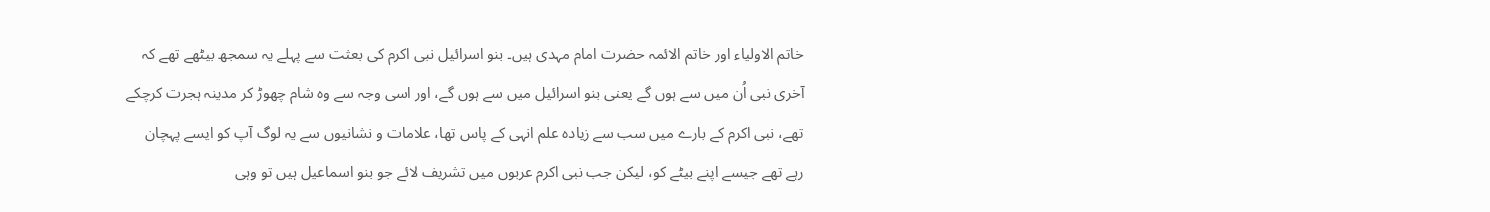خاتم الاولیاء اور خاتم الائمہ حضرت امام مہدی ہیں۔ بنو اسرائیل نبی اکرم کی بعثت سے پہلے یہ سمجھ بیٹھے تھے کہ آخری نبی اُن میں سے ہوں گے یعنی بنو اسرائیل میں سے ہوں گے، اور اسی وجہ سے وہ شام چھوڑ کر مدینہ ہجرت کرچکے تھے، نبی اکرم کے بارے میں سب سے زیادہ علم انہی کے پاس تھا، علامات و نشانیوں سے یہ لوگ آپ کو ایسے پہچان رہے تھے جیسے اپنے بیٹے کو، لیکن جب نبی اکرم عربوں میں تشریف لائے جو بنو اسماعیل ہیں تو وہی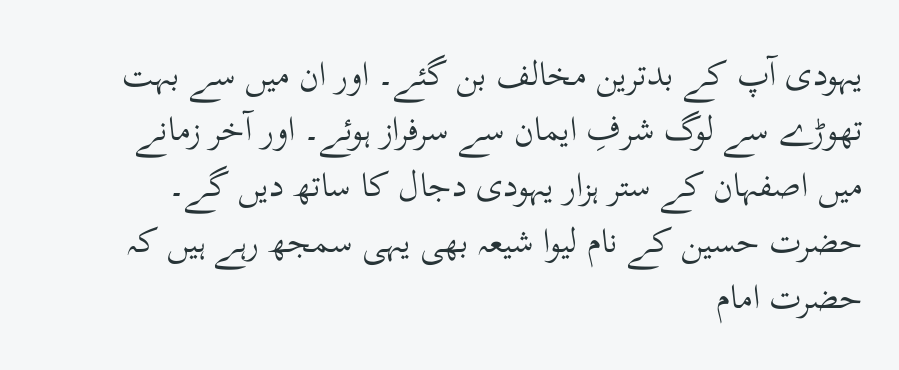یہودی آپ کے بدترین مخالف بن گئے۔ اور ان میں سے بہت تھوڑے سے لوگ شرفِ ایمان سے سرفراز ہوئے۔ اور آخر زمانے میں اصفہان کے ستر ہزار یہودی دجال کا ساتھ دیں گے۔ حضرت حسین کے نام لیوا شیعہ بھی یہی سمجھ رہے ہیں کہ حضرت امام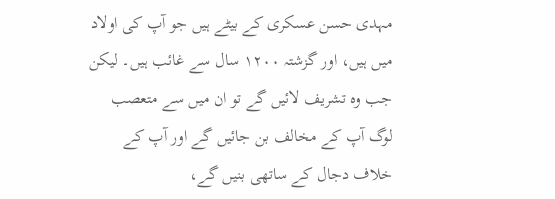مہدی حسن عسکری کے بیٹے ہیں جو آپ کی اولاد میں ہیں، اور گزشتہ ۱۲۰۰ سال سے غائب ہیں۔ لیکن جب وہ تشریف لائیں گے تو ان میں سے متعصب لوگ آپ کے مخالف بن جائیں گے اور آپ کے خلاف دجال کے ساتھی بنیں گے،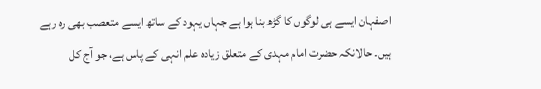اصفہان ایسے ہی لوگوں کا گڑھ بنا ہوا ہے جہاں یہود کے ساتھ ایسے متعصب بھی رہ رہے ہیں۔ حالانکہ حضرت امام مہدی کے متعلق زیادہ علم انہی کے پاس ہے، جو آج کل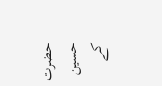حضرت حسین کے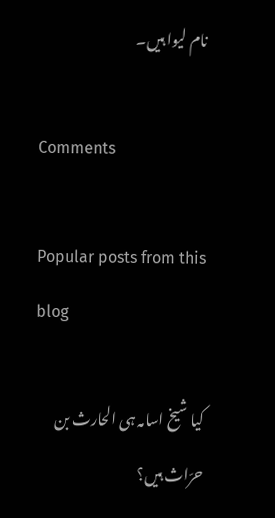نام لیوا ہیں۔

Comments

Popular posts from this blog

کیا شیخ اسامہ ہی الحارث بن حرّاث ہیں؟